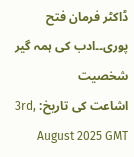ڈاکٹر فرمان فتح پوری۔۔ادب کی ہمہ گیر شخصیت
اشاعت کی تاریخ: 3rd, August 2025 GMT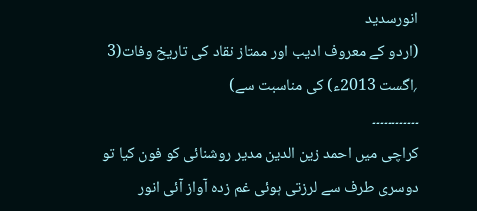انورسدید
(اردو کے معروف ادیب اور ممتاز نقاد کی تاریخ وفات(3 ؍اگست 2013ء) کی مناسبت سے)
۔۔۔۔۔۔۔۔۔۔۔۔
کراچی میں احمد زین الدین مدیر روشنائی کو فون کیا تو دوسری طرف سے لرزتی ہوئی غم زدہ آواز آئی انور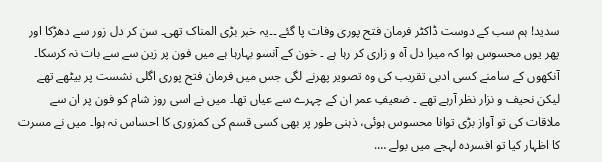سدید! ہم سب کے دوست ڈاکٹر فرمان فتح پوری وفات پا گئے ۔۔یہ خبر بڑی المناک تھی۔ سن کر دل زور سے دھڑکا اور پھر یوں محسوس ہوا کہ میرا دل آہ و زاری کر رہا ہے ۔ خون کے آنسو بہارہا ہے میں فون پر زین سے سے بات نہ کرسکا۔ آنکھوں کے سامنے کسی ادبی تقریب کی وہ تصویر پھرنے لگی جس میں فرمان فتح پوری اگلی نشست پر بیٹھے تھے لیکن نحیف و نزار نظر آرہے تھے ۔ ضعیفِ عمر ان کے چہرے سے عیاں تھا۔ میں نے اسی روز شام کو فون پر ان سے ملاقات کی تو آواز بڑی توانا محسوس ہوئی، ذہنی طور پر بھی کسی قسم کی کمزوری کا احساس نہ ہوا۔ میں نے مسرت کا اظہار کیا تو افسردہ لہجے میں بولے ….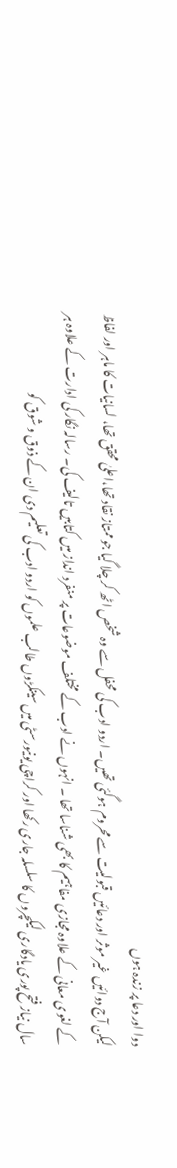دوا اور دعا پر زندہ ہوں
لیکن آج دوائیں غیر موثر اور دعائیں قبولیت سے محروم ہوگئی تھیں۔ اردو ادب کی محفل سے وہ شخص اٹھ کر چلا گیا جو ممتاز نقاد تھا،اعلیٰ محقق تھا، لسانیات کا ماہر اور لفاظ کے لغوی معانی کے علاوہ مجازی مفاہیم کا بھی شناسا تھا ۔ انہوں نے ادب کے مختلف موضوعات پر منفرد انداز میں کتابیں تالیف کی۔ رسالہ نگار کی ادارت کے علاوہ ہر سال نیاز فتح پوری یادگاری لیکچروں کا سلسلہ جاری رکھا اور کراچی یونیورسٹی میں سینکڑوں طالب علموں کو اردو ادب کی تعلیم دی ان کے ذوق و شوق کو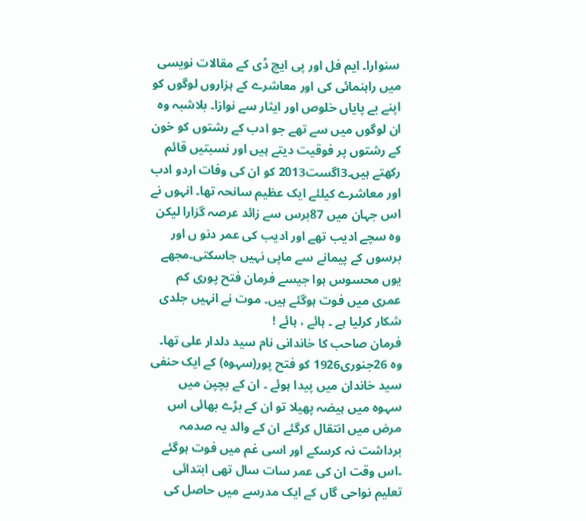سنوارا۔ ایم فل اور پی ایچ ڈی کے مقالات نویسی میں راہنمائی کی اور معاشرے کے ہزاروں لوگوں کو اپنے بے پایاں خلوص اور ایثار سے نوازا۔ بلاشبہ وہ ان لوگوں میں سے تھے جو ادب کے رشتوں کو خون کے رشتوں پر فوقیت دیتے ہیں اور نسبتیں قائم رکھتے ہیں۔3اگست2013 کو ان کی وفات اردو ادب اور معاشرے کیلئے ایک عظیم سانحہ تھا۔ انہوں نے اس جہان میں 87برس سے زائد عرصہ گزارا لیکن وہ سچے ادیب تھے اور ادیب کی عمر دنو ں اور برسوں کے پیمانے سے ماپی نہیں جاسکتی۔مجھے یوں محسوس ہوا جیسے فرمان فتح پوری کم عمری میں فوت ہوگئے ہیں۔ موت نے انہیں جلدی شکار کرلیا ہے ۔ ہائے ، ہائے !
فرمان صاحب کا خاندانی نام سید دلدار علی تھا۔ وہ 26جنوری1926 کو فتح پور(سہوہ) کے ایک حنفی سید خاندان میں پیدا ہوئے ۔ ان کے بچپن میں سہوہ میں ہیضہ پھیلا تو ان کے بڑے بھائی اس مرض میں انتقال کرگئے ان کے والد یہ صدمہ برداشت نہ کرسکے اور اسی غم میں فوت ہوگئے ۔اس وقت ان کی عمر سات سال تھی ابتدائی تعلیم نواحی گاں کے ایک مدرسے میں حاصل کی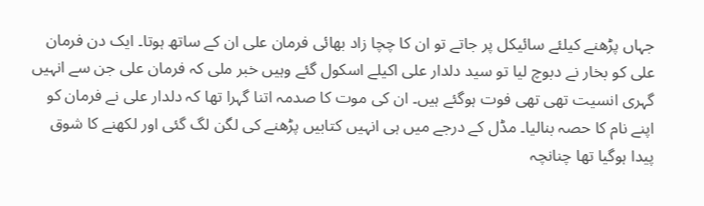جہاں پڑھنے کیلئے سائیکل پر جاتے تو ان کا چچا زاد بھائی فرمان علی ان کے ساتھ ہوتا۔ ایک دن فرمان علی کو بخار نے دبوچ لیا تو سید دلدار علی اکیلے اسکول گئے وہیں خبر ملی کہ فرمان علی جن سے انہیں گہری انسیت تھی تھی فوت ہوگئے ہیں۔ ان کی موت کا صدمہ اتنا گہرا تھا کہ دلدار علی نے فرمان کو اپنے نام کا حصہ بنالیا۔ مڈل کے درجے میں ہی انہیں کتابیں پڑھنے کی لگن لگ گئی اور لکھنے کا شوق پیدا ہوگیا تھا چنانچہ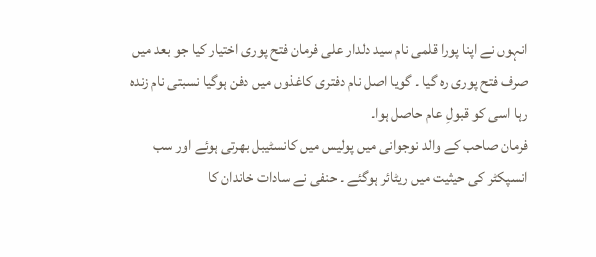انہوں نے اپنا پورا قلمی نام سید دلدار علی فرمان فتح پوری اختیار کیا جو بعد میں صرف فتح پوری رہ گیا ۔ گویا اصل نام دفتری کاغذوں میں دفن ہوگیا نسبتی نام زندہ رہا اسی کو قبولِ عام حاصل ہوا۔
فرمان صاحب کے والد نوجوانی میں پولیس میں کانسٹیبل بھرتی ہوئے اور سب انسپکٹر کی حیثیت میں ریٹائر ہوگئے ۔ حنفی نے سادات خاندان کا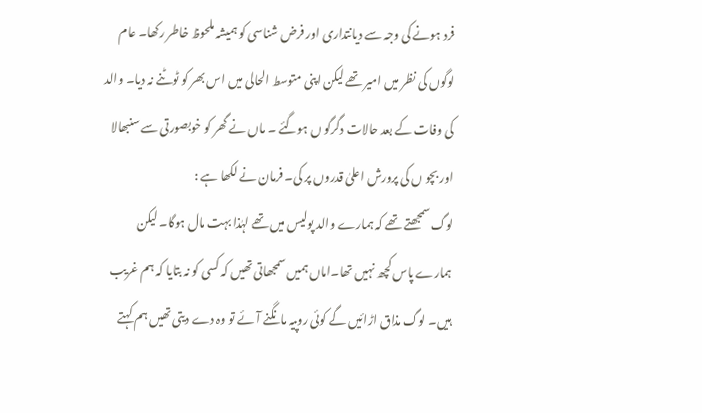فرد ہونے کی وجہ سے دیانتداری اور فرض شناسی کو ہمیشہ ملحوظ خاطر رکھا۔ عام لوگوں کی نظر میں امیر تھے لیکن اپنی متوسط الحالی میں اس بھر کو ٹوٹنے نہ دیا۔ والد کی وفات کے بعد حالات دگرگو ں ہوگئے ۔ ماں نے گھر کو خوبصورتی سے سنبھالا اور بچو ں کی پرورش اعلیٰ قدروں پر کی۔ فرمان نے لکھا ہے :
لوگ سمجھتے تھے کہ ہمارے والد پولیس میں تھے لہٰذا بہت مال ہوگا۔ لیکن ہمارے پاس کچھ نہیں تھا۔اماں ہمیں سمجھاتی تھیں کہ کسی کو نہ بتایا کہ ہم غریب ہیں۔ لوگ مذاق اڑائیں گے کوئی روپیہ مانگنے آئے تو وہ دے دیتی تھیں ہم کہتے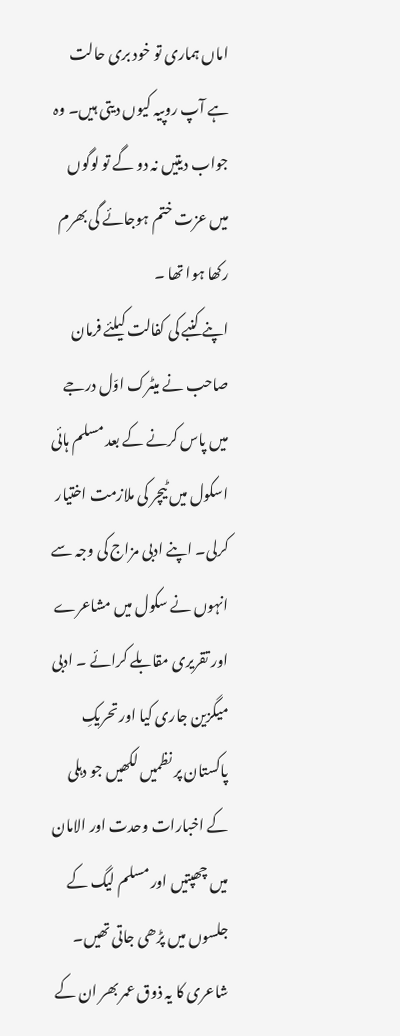اماں ہماری تو خود بری حالت ہے آپ روپیہ کیوں دیتی ہیں۔ وہ جواب دیتیں نہ دو گے تو لوگوں میں عزت ختم ہوجائے گی بھرم رکھا ہوا تھا ۔
اپنے کنبے کی کفالت کیلئے فرمان صاحب نے میٹرک اوّل درجے میں پاس کرنے کے بعد مسلم ہائی اسکول میں ٹیچر کی ملازمت اختیار کرلی۔ اپنے ادبی مزاج کی وجہ سے انہوں نے سکول میں مشاعرے اور تقریری مقابلے کرائے ۔ ادبی میگزین جاری کیا اور تحریکِ پاکستان پر نظمیں لکھیں جو دہلی کے اخبارات وحدت اور الامان میں چھپتیں اور مسلم لیگ کے جلسوں میں پڑھی جاتی تھیں۔ شاعری کا یہ ذوق عمر بھر ان کے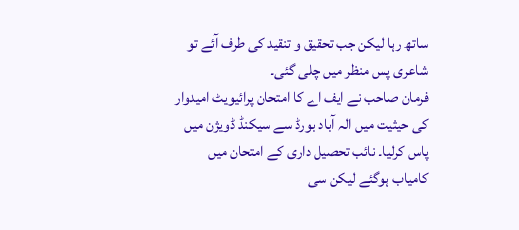ساتھ رہا لیکن جب تحقیق و تنقید کی طرف آئے تو شاعری پس منظر میں چلی گئی۔
فرمان صاحب نے ایف اے کا امتحان پرائیویٹ امیدوار کی حیثیت میں الہ آباد بورڈ سے سیکنڈ ڈویژن میں پاس کرلیا۔ نائب تحصیل داری کے امتحان میں کامیاب ہوگئے لیکن سی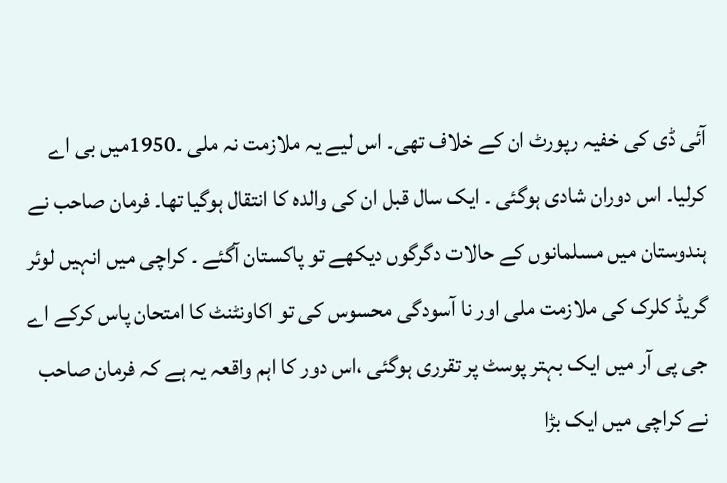آئی ڈی کی خفیہ رپورٹ ان کے خلاف تھی۔ اس لیے یہ ملازمت نہ ملی ۔1950میں بی اے کرلیا۔ اس دوران شادی ہوگئی ۔ ایک سال قبل ان کی والدہ کا انتقال ہوگیا تھا۔ فرمان صاحب نے ہندوستان میں مسلمانوں کے حالات دگرگوں دیکھے تو پاکستان آگئے ۔ کراچی میں انہیں لوئر گریڈ کلرک کی ملازمت ملی اور نا آسودگی محسوس کی تو اکاونٹنٹ کا امتحان پاس کرکے اے جی پی آر میں ایک بہتر پوسٹ پر تقرری ہوگئی ،اس دور کا اہم واقعہ یہ ہے کہ فرمان صاحب نے کراچی میں ایک بڑا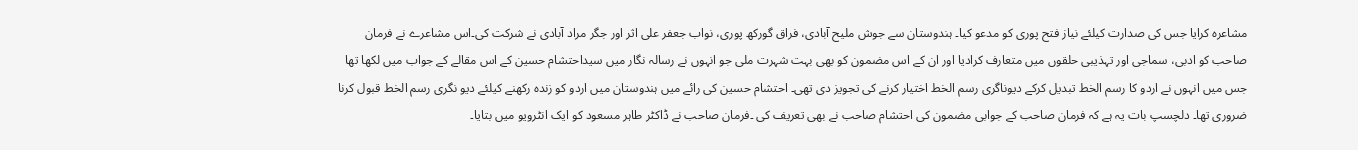مشاعرہ کرایا جس کی صدارت کیلئے نیاز فتح پوری کو مدعو کیا۔ ہندوستان سے جوش ملیح آبادی، فراق گورکھ پوری، نواب جعفر علی اثر اور جگر مراد آبادی نے شرکت کی۔اس مشاعرے نے فرمان صاحب کو ادبی، سماجی اور تہذیبی حلقوں میں متعارف کرادیا اور ان کے اس مضمون کو بھی بہت شہرت ملی جو انہوں نے رسالہ نگار میں سیداحتشام حسین کے اس مقالے کے جواب میں لکھا تھا جس میں انہوں نے اردو کا رسم الخط تبدیل کرکے دیوناگری رسم الخط اختیار کرنے کی تجویز دی تھی۔ احتشام حسین کی رائے میں ہندوستان میں اردو کو زندہ رکھنے کیلئے دیو نگری رسم الخط قبول کرنا ضروری تھا۔ دلچسپ بات یہ ہے کہ فرمان صاحب کے جوابی مضمون کی احتشام صاحب نے بھی تعریف کی ۔فرمان صاحب نے ڈاکٹر طاہر مسعود کو ایک انٹرویو میں بتایا۔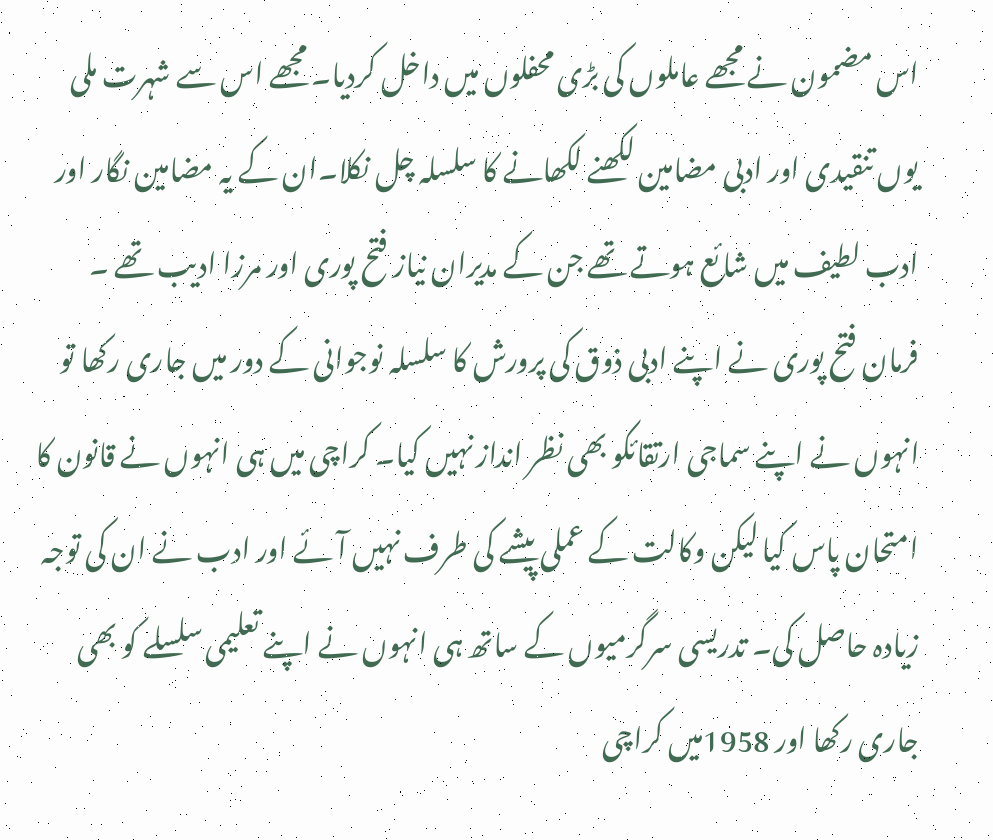اس مضمون نے مجھے عاملوں کی بڑی محفلوں میں داخل کردیا۔ مجھے اس سے شہرت ملی یوں تنقیدی اور ادبی مضامین لکھنے لکھانے کا سلسلہ چل نکلا۔ان کے یہ مضامین نگار اور ادب لطیف میں شائع ہوتے تھے جن کے مدیران نیاز فتح پوری اور مرزا ادیب تھے ۔ فرمان فتح پوری نے اپنے ادبی ذوق کی پرورش کا سلسلہ نوجوانی کے دور میں جاری رکھا تو انہوں نے اپنے سماجی ارتقائکو بھی نظر انداز نہیں کیا۔ کراچی میں ہی انہوں نے قانون کا امتحان پاس کیا لیکن وکالت کے عملی پیشے کی طرف نہیں آئے اور ادب نے ان کی توجہ زیادہ حاصل کی۔ تدریسی سرگرمیوں کے ساتھ ہی انہوں نے اپنے تعلیمی سلسلے کو بھی جاری رکھا اور 1958میں کراچی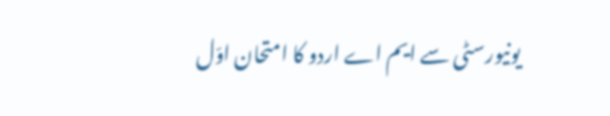یونیورسٹی سے ایم اے اردو کا امتحان اوّل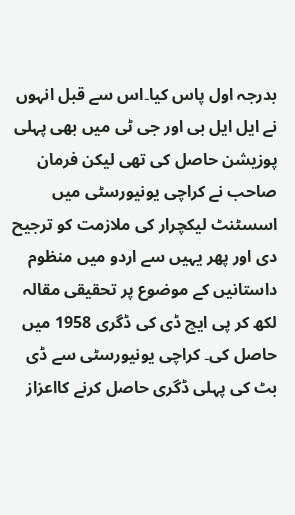بدرجہ اول پاس کیا۔اس سے قبل انہوں نے ایل ایل بی اور جی ٹی میں بھی پہلی پوزیشن حاصل کی تھی لیکن فرمان صاحب نے کراچی یونیورسٹی میں اسسٹنٹ لیکچرار کی ملازمت کو ترجیح دی اور پھر یہیں سے اردو میں منظوم داستانیں کے موضوع پر تحقیقی مقالہ لکھ کر پی ایچ ڈی کی ڈگری 1958 میں حاصل کی۔ کراچی یونیورسٹی سے ڈی بٹ کی پہلی ڈگری حاصل کرنے کااعزاز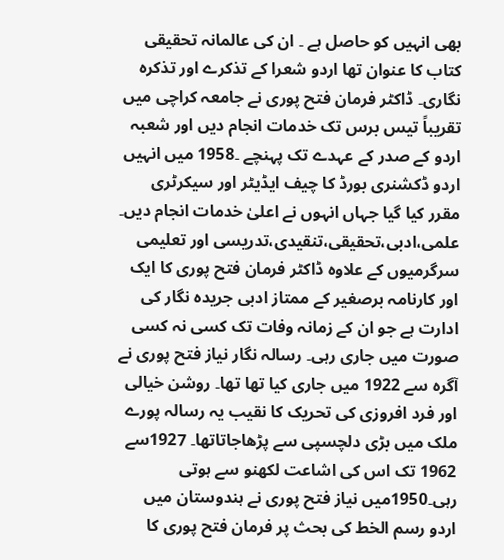بھی انہیں کو حاصل ہے ۔ ان کی عالمانہ تحقیقی کتاب کا عنوان تھا اردو شعرا کے تذکرے اور تذکرہ نگاری۔ ڈاکٹر فرمان فتح پوری نے جامعہ کراچی میں تقریباً تیس برس تک خدمات انجام دیں اور شعبہ اردو کے صدر کے عہدے تک پہنچے ۔1958 میں انہیں اردو ڈکشنری بورڈ کا چیف ایڈیٹر اور سیکرٹری مقرر کیا گیا جہاں انہوں نے اعلیٰ خدمات انجام دیں۔
علمی،ادبی،تحقیقی،تنقیدی،تدریسی اور تعلیمی سرگرمیوں کے علاوہ ڈاکٹر فرمان فتح پوری کا ایک اور کارنامہ برصغیر کے ممتاز ادبی جریدہ نگار کی ادارت ہے جو ان کے زمانہ وفات تک کسی نہ کسی صورت میں جاری رہی۔ رسالہ نگار نیاز فتح پوری نے آگرہ سے 1922 میں جاری کیا تھا تھا۔ روشن خیالی اور فرد افروزی کی تحریک کا نقیب یہ رسالہ پورے ملک میں بڑی دلچسپی سے پڑھاجاتاتھا۔ 1927سے 1962 تک اس کی اشاعت لکھنو سے ہوتی رہی۔1950میں نیاز فتح پوری نے ہندوستان میں اردو رسم الخط کی بحث پر فرمان فتح پوری کا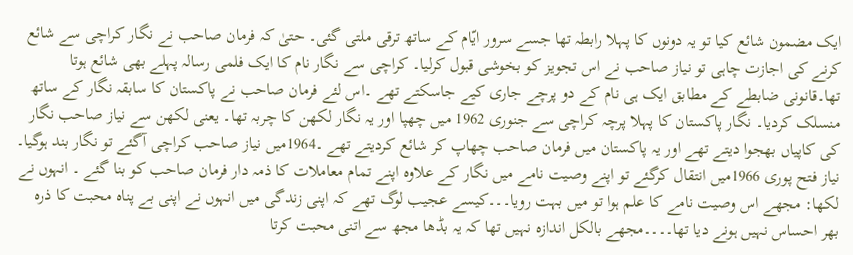ایک مضمون شائع کیا تو یہ دونوں کا پہلا رابطہ تھا جسے سرور ایّام کے ساتھ ترقی ملتی گئی۔ حتیٰ کہ فرمان صاحب نے نگار کراچی سے شائع کرنے کی اجازت چاہی تو نیاز صاحب نے اس تجویز کو بخوشی قبول کرلیا۔ کراچی سے نگار نام کا ایک فلمی رسالہ پہلے بھی شائع ہوتا تھا۔قانونی ضابطے کے مطابق ایک ہی نام کے دو پرچے جاری کیے جاسکتے تھے ۔اس لئے فرمان صاحب نے پاکستان کا سابقہ نگار کے ساتھ منسلک کردیا۔ نگار پاکستان کا پہلا پرچہ کراچی سے جنوری 1962 میں چھپا اور یہ نگار لکھن کا چربہ تھا۔ یعنی لکھن سے نیاز صاحب نگار کی کاپیاں بھجوا دیتے تھے اور یہ پاکستان میں فرمان صاحب چھاپ کر شائع کردیتے تھے ۔1964میں نیاز صاحب کراچی آگئے تو نگار بند ہوگیا۔ نیاز فتح پوری 1966میں انتقال کرگئے تو اپنے وصیت نامے میں نگار کے علاوہ اپنے تمام معاملات کا ذمہ دار فرمان صاحب کو بنا گئے ۔ انہوں نے لکھا: مجھے اس وصیت نامے کا علم ہوا تو میں بہت رویا۔۔۔کیسے عجیب لوگ تھے کہ اپنی زندگی میں انہوں نے اپنی بے پناہ محبت کا ذرہ بھر احساس نہیں ہونے دیا تھا۔۔۔۔مجھے بالکل اندازہ نہیں تھا کہ یہ بڈھا مجھ سے اتنی محبت کرتا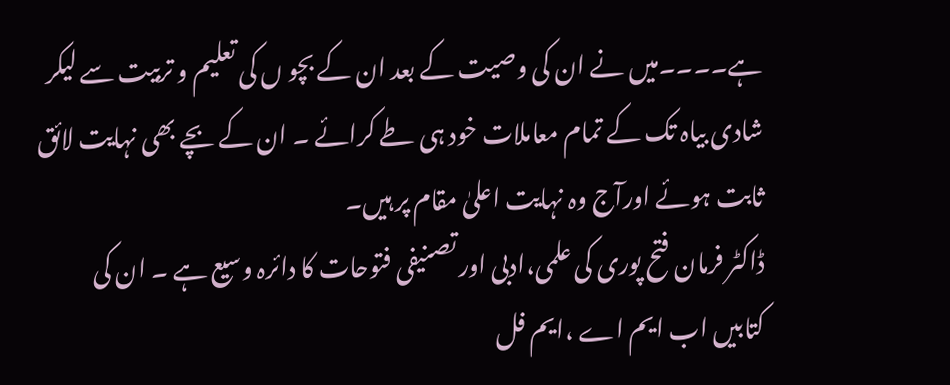ہے۔۔۔۔میں نے ان کی وصیت کے بعد ان کے بچو ں کی تعلیم و تربیت سے لیکر شادی بیاہ تک کے تمام معاملات خود ہی طے کرائے ۔ ان کے بچے بھی نہایت لائق ثابت ہوئے اورآج وہ نہایت اعلیٰ مقام پر ہیں۔
ڈاکٹر فرمان فتح پوری کی علمی،ادبی اور تصنیفی فتوحات کا دائرہ وسیع ہے ۔ ان کی کتابیں اب ایم اے ،ایم فل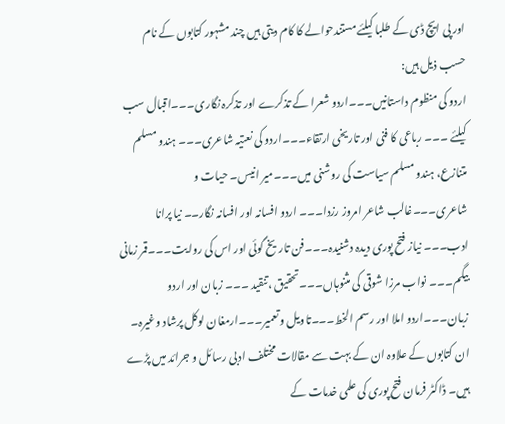اور پی ایچ ڈی کے طلبا کیلئے مستندحوالے کا کام دیتی ہیں چند مشہور کتابوں کے نام حسب ذیل ہیں:
اردو کی منظوم داستانیں۔۔۔اردو شعرا کے تذکرے اور تذکرہ نگاری۔۔۔اقبال سب کیلئے ۔۔۔ رباعی کا فنی اور تاریخی ارتقاء۔۔۔اردو کی نعتیہ شاعری۔۔۔ ہندو مسلم متنازع، ہندو مسلم سیاست کی روشنی میں۔۔۔میر انیس۔ حیات و شاعری۔۔۔غالب شاعر امروز رزدا۔۔۔ اردو افسانہ اور افسانہ نگار۔۔ نیا پرانا ادب۔۔۔ نیاز فتح پوری دیدہ دشنیدہ۔۔۔فن تاریخ گوئی اور اس کی روایت۔۔۔قمر زمانی بیگم۔۔۔ نواب مرزا شوقی کی مثنوہاں۔۔۔تحقیق ،تنقید ۔۔۔ زبان اور اردو زبان۔۔۔اردو املا اور رسم الخط۔۔۔تاویل و تعمیر۔۔۔ارمغان لوکل پرشاد وغیرہ۔
ان کتابوں کے علاوہ ان کے بہت سے مقالات مختلف ادبی رسائل و جرائد میں پڑے ہیں۔ ڈاکٹر فرمان فتح پوری کی علمی خدمات کے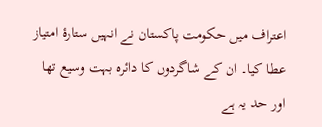اعتراف میں حکومت پاکستان نے انہیں ستارۂ امتیاز عطا کیا۔ ان کے شاگردوں کا دائرہ بہت وسیع تھا اور حد یہ ہے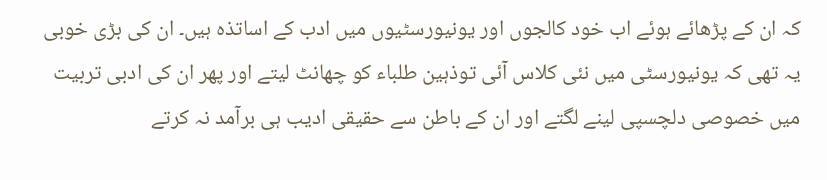کہ ان کے پڑھائے ہوئے اب خود کالجوں اور یونیورسٹیوں میں ادب کے اساتذہ ہیں۔ ان کی بڑی خوبی یہ تھی کہ یونیورسٹی میں نئی کلاس آئی توذہین طلباء کو چھانٹ لیتے اور پھر ان کی ادبی تربیت میں خصوصی دلچسپی لینے لگتے اور ان کے باطن سے حقیقی ادیب ہی برآمد نہ کرتے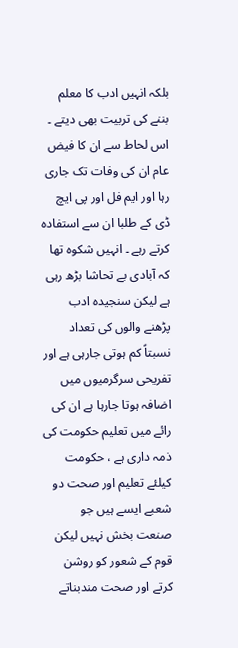بلکہ انہیں ادب کا معلم بننے کی تربیت بھی دیتے ۔ اس لحاط سے ان کا فیض عام ان کی وفات تک جاری رہا اور ایم فل اور پی ایچ ڈی کے طلبا ان سے استفادہ کرتے رہے ۔ انہیں شکوہ تھا کہ آبادی بے تحاشا بڑھ رہی ہے لیکن سنجیدہ ادب پڑھنے والوں کی تعداد نسبتاً کم ہوتی جارہی ہے اور تفریحی سرگرمیوں میں اضافہ ہوتا جارہا ہے ان کی رائے میں تعلیم حکومت کی ذمہ داری ہے ، حکومت کیلئے تعلیم اور صحت دو شعبے ایسے ہیں جو صنعت بخش نہیں لیکن قوم کے شعور کو روشن کرتے اور صحت مندبناتے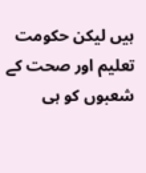ہیں لیکن حکومت تعلیم اور صحت کے شعبوں کو ہی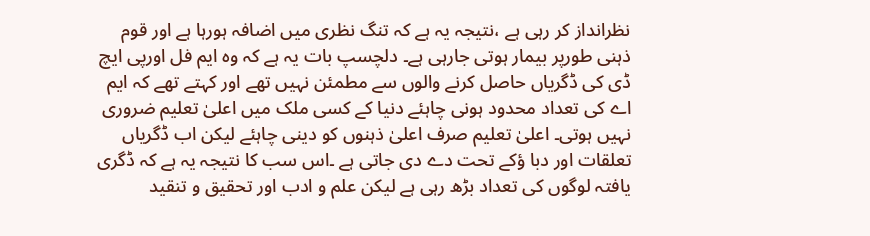نظرانداز کر رہی ہے ،نتیجہ یہ ہے کہ تنگ نظری میں اضافہ ہورہا ہے اور قوم ذہنی طورپر بیمار ہوتی جارہی ہے۔ دلچسپ بات یہ ہے کہ وہ ایم فل اورپی ایچ ڈی کی ڈگریاں حاصل کرنے والوں سے مطمئن نہیں تھے اور کہتے تھے کہ ایم اے کی تعداد محدود ہونی چاہئے دنیا کے کسی ملک میں اعلیٰ تعلیم ضروری نہیں ہوتی۔ اعلیٰ تعلیم صرف اعلیٰ ذہنوں کو دینی چاہئے لیکن اب ڈگریاں تعلقات اور دبا ؤکے تحت دے دی جاتی ہے ۔اس سب کا نتیجہ یہ ہے کہ ڈگری یافتہ لوگوں کی تعداد بڑھ رہی ہے لیکن علم و ادب اور تحقیق و تنقید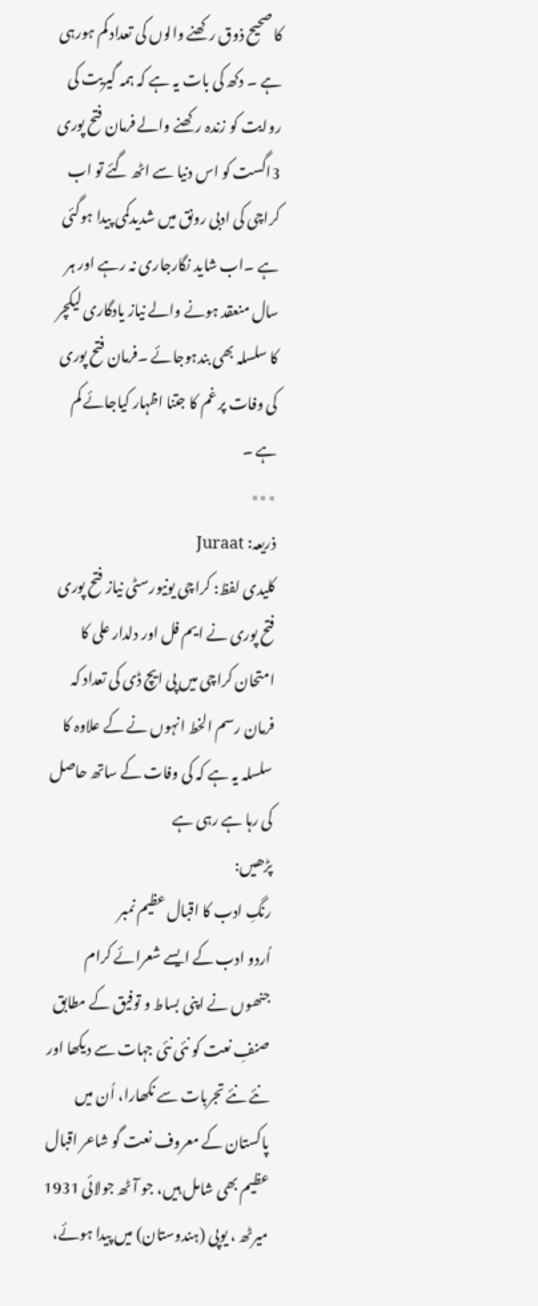کا صحیح ذوق رکھنے والوں کی تعداد کم ہورہی ہے ۔ دکھ کی بات یہ ہے کہ ہمہ گیریت کی روایت کو زندہ رکھنے والے فرمان فتح پوری 3اگست کو اس دنیا سے اٹھ گئے تو اب کراچی کی ادبی رونق میں شدیدکمی پیدا ہوگئی ہے ۔اب شاید نگارجاری نہ رہے اور ہر سال منعقد ہونے والے نیاز یادگاری لیکچر کا سلسلہ بھی بندہوجائے ۔فرمان فتح پوری کی وفات پر غم کا جتنا اظہار کیاجائے کم ہے ۔
٭٭٭
ذریعہ: Juraat
کلیدی لفظ: کراچی یونیورسٹی نیاز فتح پوری فتح پوری نے ایم فل اور دلدار علی کا امتحان کراچی میں پی ایچ ڈی کی تعداد کہ فرمان رسم الخط انہوں نے کے علاوہ کا سلسلہ یہ ہے کہ کی وفات کے ساتھ حاصل کی رہا ہے رہی ہے
پڑھیں:
رنگِ ادب کا اقبال عظیم نمبر
اُردو ادب کے ایسے شعرائے کرام جنھوں نے اپنی بساط و توفیق کے مطابق صنفِ نعت کو نئی نئی جہات سے دیکھا اور نئے نئے تجربات سے نکھارا، اُن میں پاکستان کے معروف نعت گو شاعر اقبال عظیم بھی شامل ہیں، جو آٹھ جولائی 1931 میرٹھ ، یوپی (ہندوستان) میں پیدا ہوئے،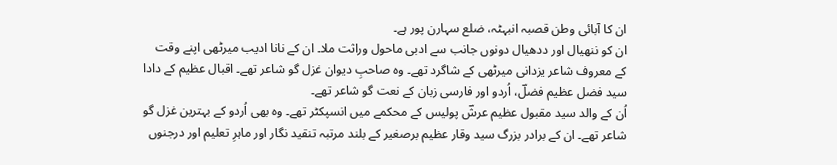ان کا آبائی وطن قصبہ انبہٹہ، ضلع سہارن پور ہے۔
ان کو ننھیال اور ددھیال دونوں جانب سے ادبی ماحول وراثت ملا۔ ان کے نانا ادیب میرٹھی اپنے وقت کے معروف شاعر یزدانی میرٹھی کے شاگرد تھے۔ وہ صاحبِ دیوان غزل گو شاعر تھے۔ اقبال عظیم کے دادا سید فضل عظیم فضلؔ، اُردو اور فارسی زبان کے نعت گو شاعر تھے۔
اُن کے والد سید مقبول عظیم عرشؔ پولیس کے محکمے میں انسپکٹر تھے۔ وہ بھی اُردو کے بہترین غزل گو شاعر تھے۔ ان کے برادر بزرگ سید وقار عظیم برصغیر کے بلند مرتبہ تنقید نگار اور ماہرِ تعلیم اور درجنوں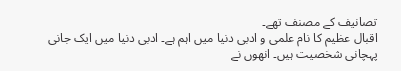تصانیف کے مصنف تھے۔
اقبال عظیم کا نام علمی و ادبی دنیا میں اہم ہے۔ ادبی دنیا میں ایک جانی پہچانی شخصیت ہیں۔ انھوں نے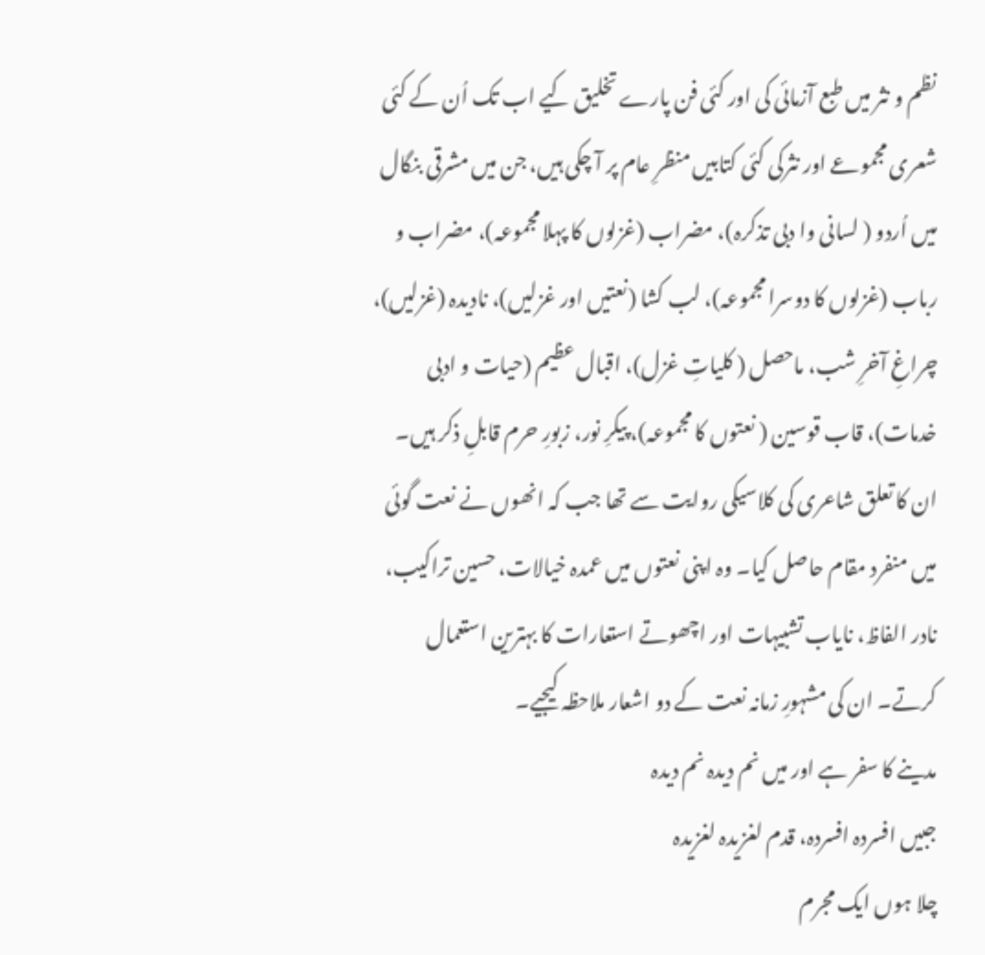نظم و نثر میں طبع آزمائی کی اور کئی فن پارے تخلیق کیے اب تک اُن کے کئی شعری مجموعے اور نثرکی کئی کتابیں منظرِ عام پر آ چکی ہیں، جن میں مشرقی بنگال میں اُردو ( لسانی وا دبی تذکرہ)، مضراب (غزلوں کا پہلا مجموعہ)، مضراب و رباب (غزلوں کا دوسرا مجموعہ)، لب کشا (نعتیں اور غزلیں)، نادیدہ (غزلیں)، چراغِ آخرِ شب، ماحصل ( کلیاتِ غزل)، اقبال عظیم (حیات و ادبی خدمات)، قاب قوسین ( نعتوں کا مجموعہ)، پیکرِ نور، زبورِ حرم قابلِ ذکر ہیں۔
ان کا تعلق شاعری کی کلاسیکی روایت سے تھا جب کہ انھوں نے نعت گوئی میں منفرد مقام حاصل کیا۔ وہ اپنی نعتوں میں عمدہ خیالات، حسین تراکیب، نادر الفاظ، نایاب تشبیہات اور اچھوتے استعارات کا بہترین استعمال کرتے۔ ان کی مشہورِ زمانہ نعت کے دو اشعار ملاحظہ کیجیے۔
مدینے کا سفر ہے اور میں نم دیدہ نم دیدہ
جبیں افسردہ افسردہ، قدم لغزیدہ لغزیدہ
چلا ہوں ایک مجرم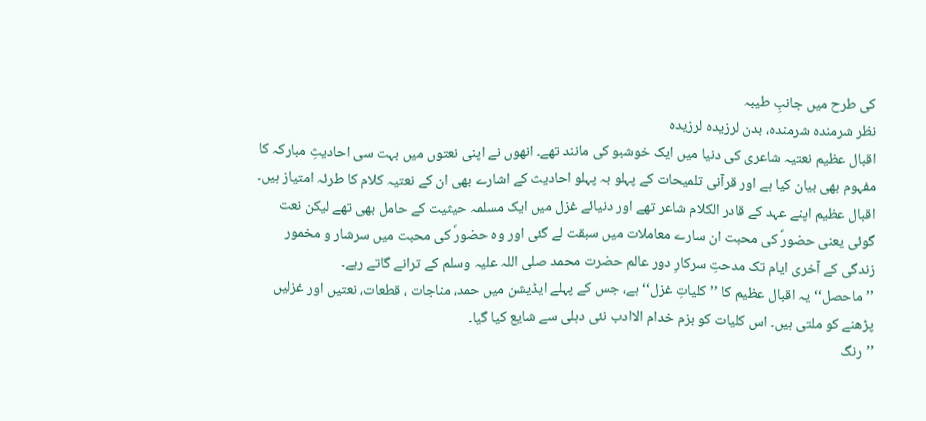کی طرح میں جانبِ طیبہ
نظر شرمندہ شرمندہ، بدن لرزیدہ لرزیدہ
اقبال عظیم نعتیہ شاعری کی دنیا میں ایک خوشبو کی مانند تھے۔ انھوں نے اپنی نعتوں میں بہت سی احادیثِ مبارکہ کا مفہوم بھی بیان کیا ہے اور قرآنی تلمیحات کے پہلو بہ پہلو احادیث کے اشارے بھی ان کے نعتیہ کلام کا طرئہ امتیاز ہیں۔
اقبال عظیم اپنے عہد کے قادر الکلام شاعر تھے اور دنیائے غزل میں ایک مسلمہ حیثیت کے حامل بھی تھے لیکن نعت گوئی یعنی حضورؐ کی محبت ان سارے معاملات میں سبقت لے گئی اور وہ حضورؐ کی محبت میں سرشار و مخمور زندگی کے آخری ایام تک مدحتِ سرکارِ دور عالم حضرت محمد صلی اللہ علیہ وسلم کے ترانے گاتے رہے۔
’’ ماحصل‘‘ یہ اقبال عظیم کا ’’ کلیاتِ غزل‘‘ ہے، جس کے پہلے ایڈیشن میں حمد، مناجات ، قطعات، نعتیں اور غزلیں پڑھنے کو ملتی ہیں۔ اس کلیات کو بزم خدام الاادب نئی دہلی سے شایع کیا گیا۔
’’رنگ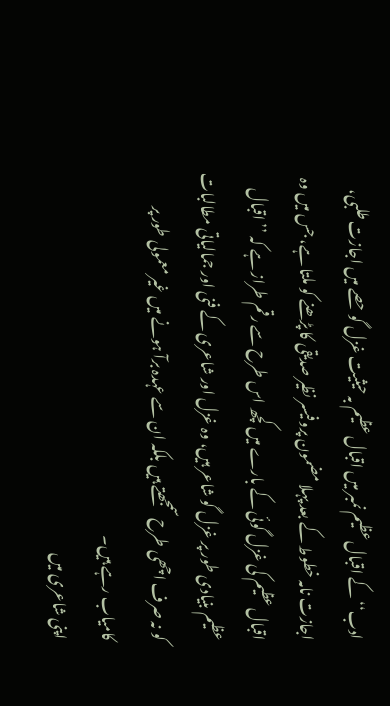ادب‘‘ کے اقبال عظیم نمبر میں اقبال عظیم بہ حیثیت غزل گو حصے میں اجازت طلبی، اجازت نامہ خطوط کے بعد پہلا مضمون پروفیسر نظیر صدیقی کا پڑھنے کو ملتا ہے، جس میں وہ اقبال عظیم کی غزل گوئی کے بارے میں کچھ اس طرح سے رقم طراز ہے کہ ’’ اقبال عظیم بنیادی طور پر غزل گو شاعر ہیں، وہ غزل اور شاعری کے فنی اور جمالیاتی مطالبات کو نہ صرف اچھی طرح سمجھتے ہیں بلکہ ان سے عہدہ برآ ہونے میں غیر معمولی طور پر کامیاب رہے ہیں۔
اپنی شاعری میں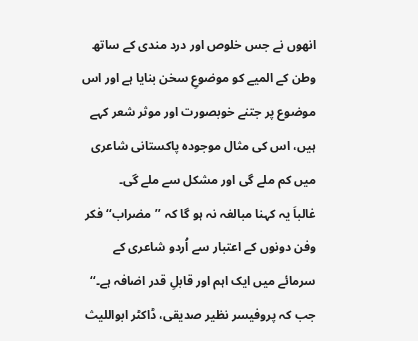انھوں نے جس خلوص اور درد مندی کے ساتھ وطن کے المیے کو موضوعِ سخن بنایا ہے اور اس موضوع پر جتنے خوبصورت اور موثر شعر کہے ہیں، اس کی مثال موجودہ پاکستانی شاعری میں کم ملے گی اور مشکل سے ملے گی۔
غالباَ یہ کہنا مبالغہ نہ ہو گا کہ ’’مضراب‘‘ فکر وفن دونوں کے اعتبار سے اُردو شاعری کے سرمائے میں ایک اہم اور قابلِ قدر اضافہ ہے۔‘‘ جب کہ پروفیسر نظیر صدیقی، ڈاکٹر ابواللیث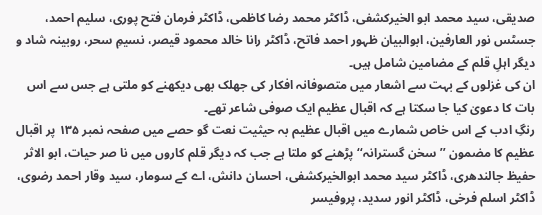صدیقی، سید محمد ابو الخیرکشفی، ڈاکٹر محمد رضا کاظمی، ڈاکٹر فرمان فتح پوری، سلیم احمد، جسٹس نور العارفین، ابوالبیان ظہور احمد فاتح، ڈاکٹر رانا خالد محمود قیصر، نسیمِ سحر، روبینہ شاد و دیگر اہلِ قلم کے مضامین شامل ہیں۔
ان کی غزلوں کے بہت سے اشعار میں متصوفانہ افکار کی جھلک بھی دیکھنے کو ملتی ہے جس سے اس بات کا دعویٰ کیا جا سکتا ہے کہ اقبال عظیم ایک صوفی شاعر تھے۔
رنگِ ادب کے اس خاص شمارے میں اقبال عظیم بہ حیثیت نعت گو حصے میں صفحہ نمبر ۱۳۵ پر اقبال عظیم کا مضمون ’’ سخن گسترانہ‘‘ پڑھنے کو ملتا ہے جب کہ دیگر قلم کاروں میں نا صر حیات، ابو الاثر حفیظ جالندھری، ڈاکٹر سید محمد ابوالخیرکشفی، احسان دانش، اے کے سومار، سید وقار احمد رضوی، ڈاکٹر اسلم فرخی، ڈاکٹر انور سدید، پروفیسر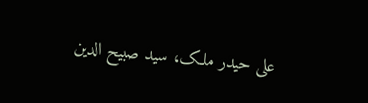علی حیدر ملک، سید صبیح الدین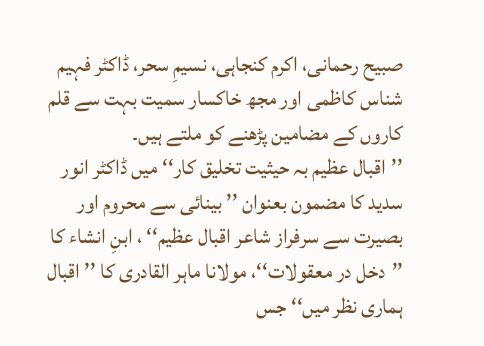صبیح رحمانی، اکرم کنجاہی، نسیمِ سحر، ڈاکٹر فہیم شناس کاظمی اور مجھ خاکسار سمیت بہت سے قلم کاروں کے مضامین پڑھنے کو ملتے ہیں۔
’’اقبال عظیم بہ حیثیت تخلیق کار‘‘ میں ڈاکٹر انور سدید کا مضمون بعنوان ’’ بینائی سے محروم اور بصیرت سے سرفراز شاعر اقبال عظیم‘‘ ، ابنِ انشاء کا ’’دخل در معقولات‘‘، مولانا ماہر القادری کا ’’ اقبال ہماری نظر میں‘‘ جس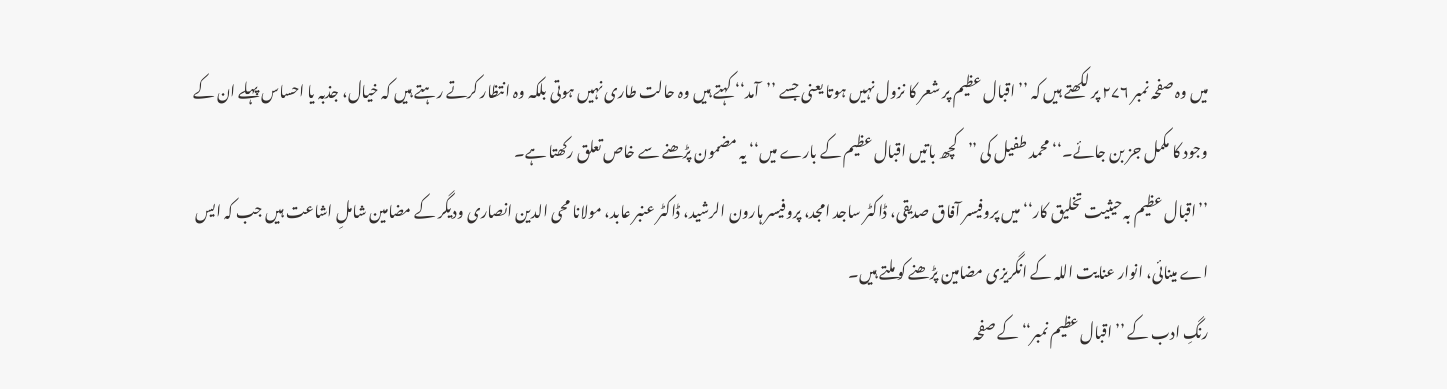میں وہ صفحہ نمبر ۲۷۶ پر لکھتے ہیں کہ ’’ اقبال عظیم پر شعر کا نزول نہیں ہوتا یعنی جسے ’’آمد‘‘ کہتے ہیں وہ حالت طاری نہیں ہوتی بلکہ وہ انتظار کرتے رہتے ہیں کہ خیال، جذبہ یا احساس پہلے ان کے وجود کا مکمل جز بن جائے۔‘‘ محمد طفیل کی ’’کچھ باتیں اقبال عظیم کے بارے میں‘‘ یہ مضمون پڑھنے سے خاص تعلق رکھتا ہے۔
’’اقبال عظیم بہ حیثیت تخلیق کار‘‘ میں پروفیسر آفاق صدیقی، ڈاکٹر ساجد امجد، پروفیسر ہارون الرشید، ڈاکٹر عنبر عابد، مولانا محی الدین انصاری ودیگر کے مضامین شاملِ اشاعت ہیں جب کہ ایس اے مینائی، انوار عنایت اللہ کے انگریزی مضامین پڑھنے کو ملتے ہیں۔
رنگِ ادب کے ’’اقبال عظیم نمبر‘‘ کے صفحہ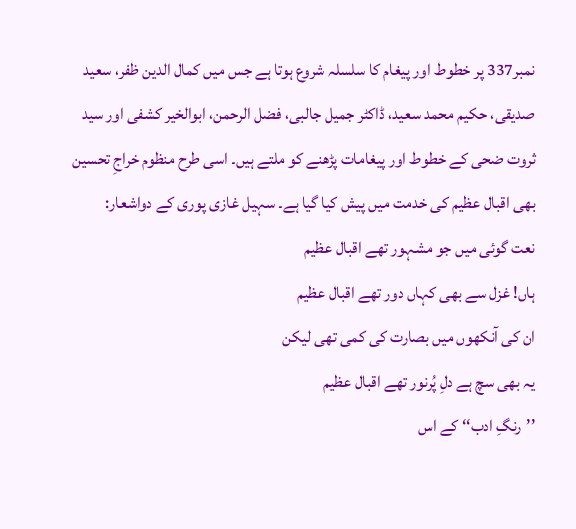نمبر337 پر خطوط اور پیغام کا سلسلہ شروع ہوتا ہے جس میں کمال الدین ظفر، سعید صدیقی، حکیم محمد سعید، ڈاکٹر جمیل جالبی، فضل الرحمن، ابوالخیر کشفی اور سید ثروت ضحی کے خطوط اور پیغامات پڑھنے کو ملتے ہیں۔ اسی طرح منظوم خراجِ تحسین بھی اقبال عظیم کی خدمت میں پیش کیا گیا ہے۔ سہیل غازی پوری کے دواشعار:
نعت گوئی میں جو مشہور تھے اقبال عظیم
ہاں! غزل سے بھی کہاں دور تھے اقبال عظیم
ان کی آنکھوں میں بصارت کی کمی تھی لیکن
یہ بھی سچ ہے دلِ پُرنور تھے اقبال عظیم
’’رنگِ ادب‘‘ کے اس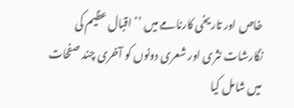خاص اور تاریخی کارنامے میں ’’ اقبال عظیم کی نگارشات نثری اور شعری دونوں کو آخری چند صفحات میں شامل کیا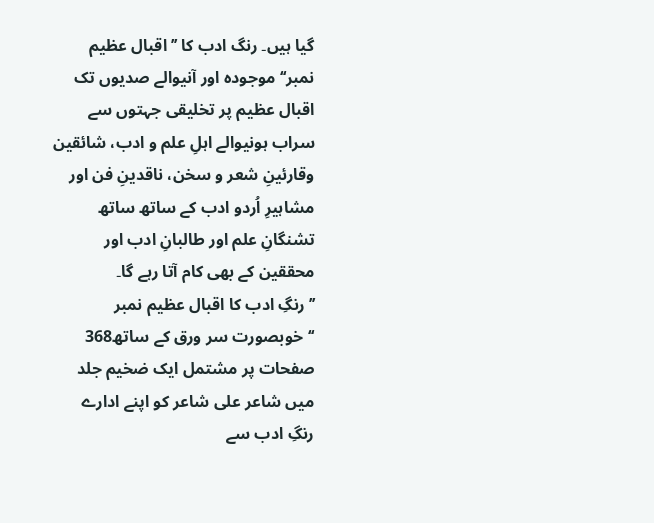گیا ہیں۔ رنگ ادب کا ’’اقبال عظیم نمبر‘‘ موجودہ اور آنیوالے صدیوں تک اقبال عظیم پر تخلیقی جہتوں سے سراب ہونیوالے اہلِ علم و ادب، شائقین وقارئینِ شعر و سخن، ناقدینِ فن اور مشاہیرِ اُردو ادب کے ساتھ ساتھ تشنگانِ علم اور طالبانِ ادب اور محققین کے بھی کام آتا رہے گا۔
’’رنگِ ادب کا اقبال عظیم نمبر ‘‘خوبصورت سر ورق کے ساتھ368 صفحات پر مشتمل ایک ضخیم جلد میں شاعر علی شاعر کو اپنے ادارے رنگِ ادب سے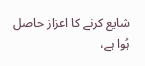شایع کرنے کا اعزاز حاصل ہُوا ہے،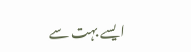ایسے بہت سے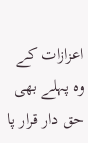اعزازات کے وہ پہلے بھی حق دار قرار پا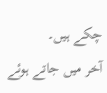چکے ہیں۔
آخر میں جاتے ہوئے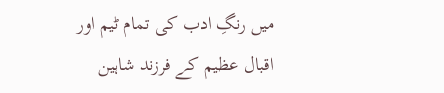میں رنگِ ادب کی تمام ٹیم اور اقبال عظیم کے فرزند شاہین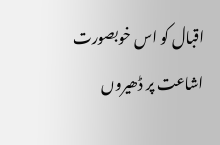اقبال کو اس خوبصورت اشاعت پر ڈھیروں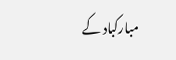مبارکباد کے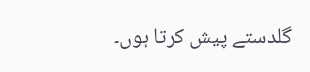گلدستے پیش کرتا ہوں۔